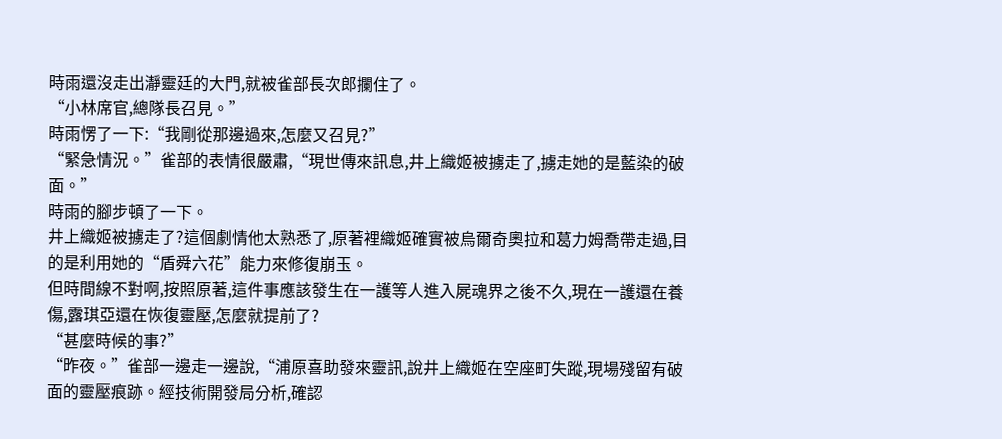時雨還沒走出瀞靈廷的大門,就被雀部長次郎攔住了。
“小林席官,總隊長召見。”
時雨愣了一下:“我剛從那邊過來,怎麼又召見?”
“緊急情況。”雀部的表情很嚴肅,“現世傳來訊息,井上織姬被擄走了,擄走她的是藍染的破面。”
時雨的腳步頓了一下。
井上織姬被擄走了?這個劇情他太熟悉了,原著裡織姬確實被烏爾奇奧拉和葛力姆喬帶走過,目的是利用她的“盾舜六花”能力來修復崩玉。
但時間線不對啊,按照原著,這件事應該發生在一護等人進入屍魂界之後不久,現在一護還在養傷,露琪亞還在恢復靈壓,怎麼就提前了?
“甚麼時候的事?”
“昨夜。”雀部一邊走一邊說,“浦原喜助發來靈訊,說井上織姬在空座町失蹤,現場殘留有破面的靈壓痕跡。經技術開發局分析,確認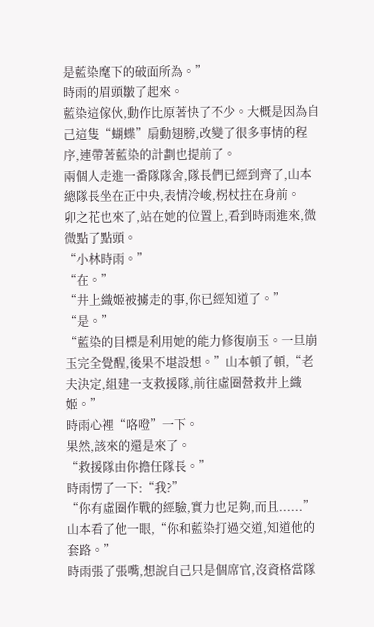是藍染麾下的破面所為。”
時雨的眉頭皺了起來。
藍染這傢伙,動作比原著快了不少。大概是因為自己這隻“蝴蝶”扇動翅膀,改變了很多事情的程序,連帶著藍染的計劃也提前了。
兩個人走進一番隊隊舍,隊長們已經到齊了,山本總隊長坐在正中央,表情冷峻,柺杖拄在身前。
卯之花也來了,站在她的位置上,看到時雨進來,微微點了點頭。
“小林時雨。”
“在。”
“井上織姬被擄走的事,你已經知道了。”
“是。”
“藍染的目標是利用她的能力修復崩玉。一旦崩玉完全覺醒,後果不堪設想。”山本頓了頓,“老夫決定,組建一支救援隊,前往虛圈營救井上織姬。”
時雨心裡“咯噔”一下。
果然,該來的還是來了。
“救援隊由你擔任隊長。”
時雨愣了一下:“我?”
“你有虛圈作戰的經驗,實力也足夠,而且......”山本看了他一眼,“你和藍染打過交道,知道他的套路。”
時雨張了張嘴,想說自己只是個席官,沒資格當隊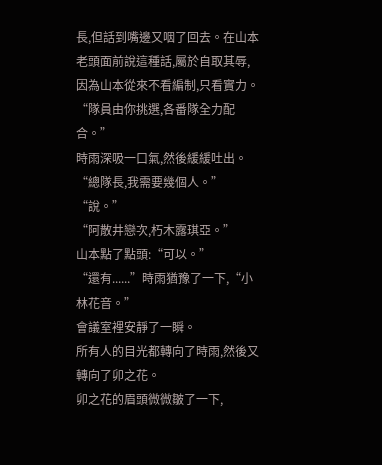長,但話到嘴邊又咽了回去。在山本老頭面前說這種話,屬於自取其辱,因為山本從來不看編制,只看實力。
“隊員由你挑選,各番隊全力配合。”
時雨深吸一口氣,然後緩緩吐出。
“總隊長,我需要幾個人。”
“說。”
“阿散井戀次,朽木露琪亞。”
山本點了點頭:“可以。”
“還有......”時雨猶豫了一下,“小林花音。”
會議室裡安靜了一瞬。
所有人的目光都轉向了時雨,然後又轉向了卯之花。
卯之花的眉頭微微皺了一下,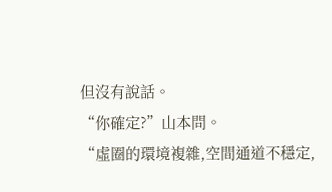但沒有說話。
“你確定?”山本問。
“虛圈的環境複雜,空間通道不穩定,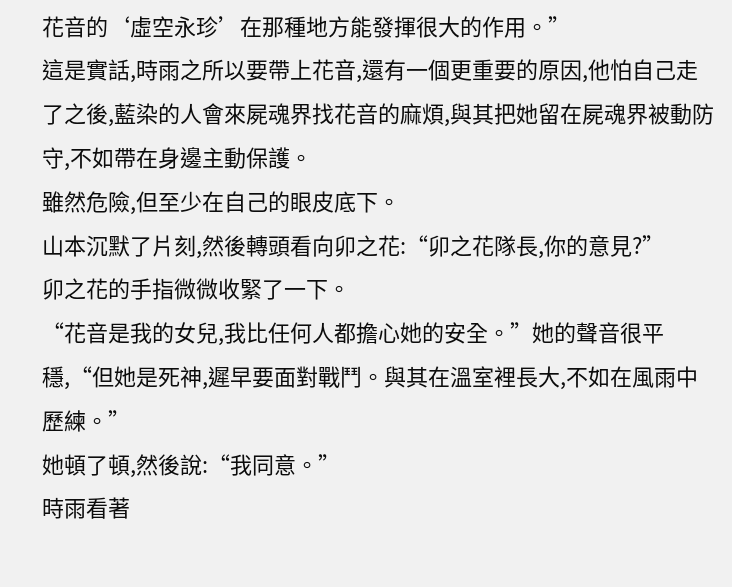花音的‘虛空永珍’在那種地方能發揮很大的作用。”
這是實話,時雨之所以要帶上花音,還有一個更重要的原因,他怕自己走了之後,藍染的人會來屍魂界找花音的麻煩,與其把她留在屍魂界被動防守,不如帶在身邊主動保護。
雖然危險,但至少在自己的眼皮底下。
山本沉默了片刻,然後轉頭看向卯之花:“卯之花隊長,你的意見?”
卯之花的手指微微收緊了一下。
“花音是我的女兒,我比任何人都擔心她的安全。”她的聲音很平穩,“但她是死神,遲早要面對戰鬥。與其在溫室裡長大,不如在風雨中歷練。”
她頓了頓,然後說:“我同意。”
時雨看著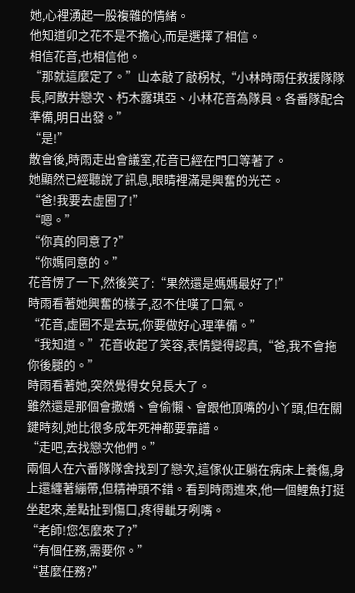她,心裡湧起一股複雜的情緒。
他知道卯之花不是不擔心,而是選擇了相信。
相信花音,也相信他。
“那就這麼定了。”山本敲了敲柺杖,“小林時雨任救援隊隊長,阿散井戀次、朽木露琪亞、小林花音為隊員。各番隊配合準備,明日出發。”
“是!”
散會後,時雨走出會議室,花音已經在門口等著了。
她顯然已經聽說了訊息,眼睛裡滿是興奮的光芒。
“爸!我要去虛圈了!”
“嗯。”
“你真的同意了?”
“你媽同意的。”
花音愣了一下,然後笑了:“果然還是媽媽最好了!”
時雨看著她興奮的樣子,忍不住嘆了口氣。
“花音,虛圈不是去玩,你要做好心理準備。”
“我知道。”花音收起了笑容,表情變得認真,“爸,我不會拖你後腿的。”
時雨看著她,突然覺得女兒長大了。
雖然還是那個會撒嬌、會偷懶、會跟他頂嘴的小丫頭,但在關鍵時刻,她比很多成年死神都要靠譜。
“走吧,去找戀次他們。”
兩個人在六番隊隊舍找到了戀次,這傢伙正躺在病床上養傷,身上還纏著繃帶,但精神頭不錯。看到時雨進來,他一個鯉魚打挺坐起來,差點扯到傷口,疼得齜牙咧嘴。
“老師!您怎麼來了?”
“有個任務,需要你。”
“甚麼任務?”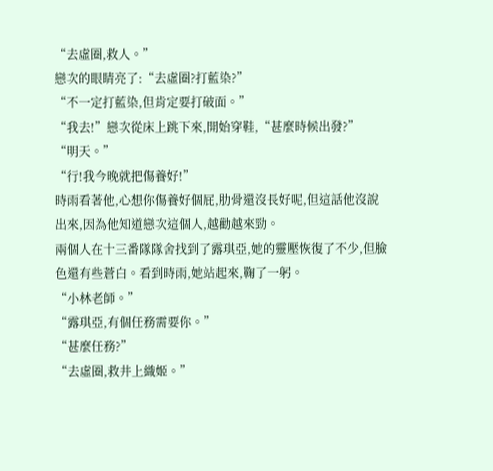“去虛圈,救人。”
戀次的眼睛亮了:“去虛圈?打藍染?”
“不一定打藍染,但肯定要打破面。”
“我去!”戀次從床上跳下來,開始穿鞋,“甚麼時候出發?”
“明天。”
“行!我今晚就把傷養好!”
時雨看著他,心想你傷養好個屁,肋骨還沒長好呢,但這話他沒說出來,因為他知道戀次這個人,越勸越來勁。
兩個人在十三番隊隊舍找到了露琪亞,她的靈壓恢復了不少,但臉色還有些蒼白。看到時雨,她站起來,鞠了一躬。
“小林老師。”
“露琪亞,有個任務需要你。”
“甚麼任務?”
“去虛圈,救井上織姬。”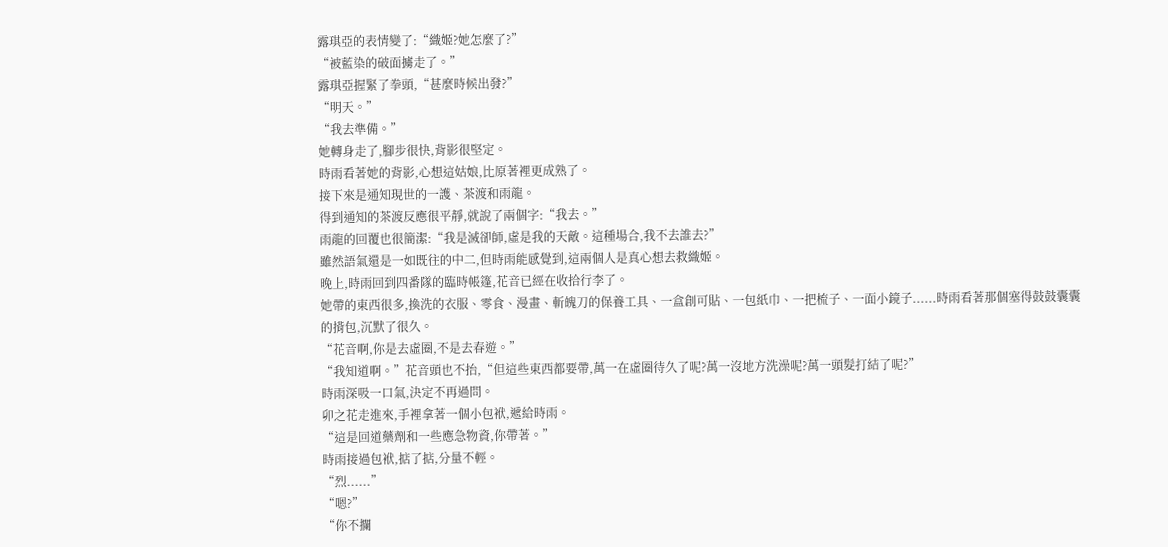露琪亞的表情變了:“織姬?她怎麼了?”
“被藍染的破面擄走了。”
露琪亞握緊了拳頭,“甚麼時候出發?”
“明天。”
“我去準備。”
她轉身走了,腳步很快,背影很堅定。
時雨看著她的背影,心想這姑娘,比原著裡更成熟了。
接下來是通知現世的一護、茶渡和雨龍。
得到通知的茶渡反應很平靜,就說了兩個字:“我去。”
雨龍的回覆也很簡潔:“我是滅卻師,虛是我的天敵。這種場合,我不去誰去?”
雖然語氣還是一如既往的中二,但時雨能感覺到,這兩個人是真心想去救織姬。
晚上,時雨回到四番隊的臨時帳篷,花音已經在收拾行李了。
她帶的東西很多,換洗的衣服、零食、漫畫、斬魄刀的保養工具、一盒創可貼、一包紙巾、一把梳子、一面小鏡子......時雨看著那個塞得鼓鼓囊囊的揹包,沉默了很久。
“花音啊,你是去虛圈,不是去春遊。”
“我知道啊。”花音頭也不抬,“但這些東西都要帶,萬一在虛圈待久了呢?萬一沒地方洗澡呢?萬一頭髮打結了呢?”
時雨深吸一口氣,決定不再過問。
卯之花走進來,手裡拿著一個小包袱,遞給時雨。
“這是回道藥劑和一些應急物資,你帶著。”
時雨接過包袱,掂了掂,分量不輕。
“烈......”
“嗯?”
“你不攔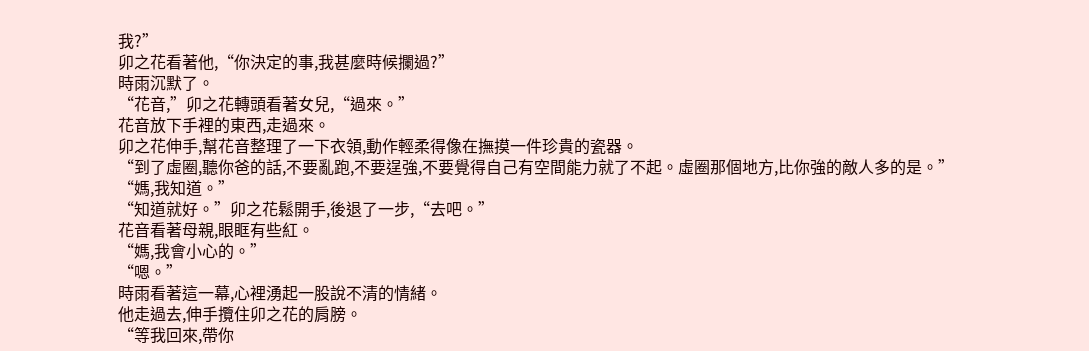我?”
卯之花看著他,“你決定的事,我甚麼時候攔過?”
時雨沉默了。
“花音,”卯之花轉頭看著女兒,“過來。”
花音放下手裡的東西,走過來。
卯之花伸手,幫花音整理了一下衣領,動作輕柔得像在撫摸一件珍貴的瓷器。
“到了虛圈,聽你爸的話,不要亂跑,不要逞強,不要覺得自己有空間能力就了不起。虛圈那個地方,比你強的敵人多的是。”
“媽,我知道。”
“知道就好。”卯之花鬆開手,後退了一步,“去吧。”
花音看著母親,眼眶有些紅。
“媽,我會小心的。”
“嗯。”
時雨看著這一幕,心裡湧起一股說不清的情緒。
他走過去,伸手攬住卯之花的肩膀。
“等我回來,帶你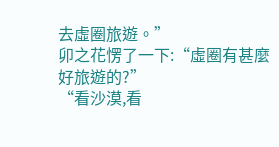去虛圈旅遊。”
卯之花愣了一下:“虛圈有甚麼好旅遊的?”
“看沙漠,看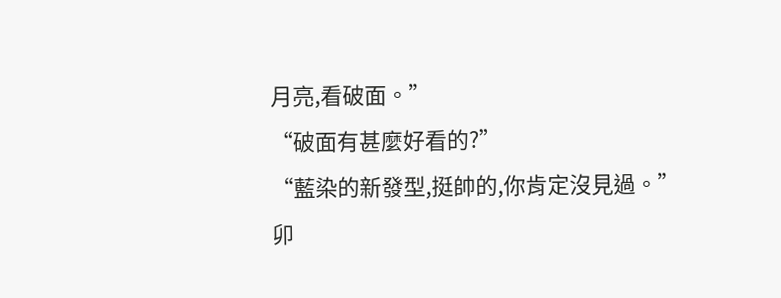月亮,看破面。”
“破面有甚麼好看的?”
“藍染的新發型,挺帥的,你肯定沒見過。”
卯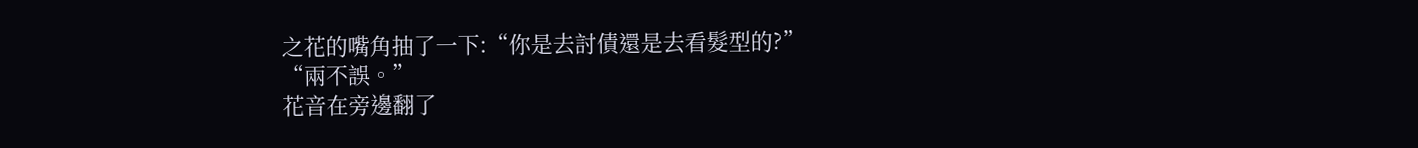之花的嘴角抽了一下:“你是去討債還是去看髮型的?”
“兩不誤。”
花音在旁邊翻了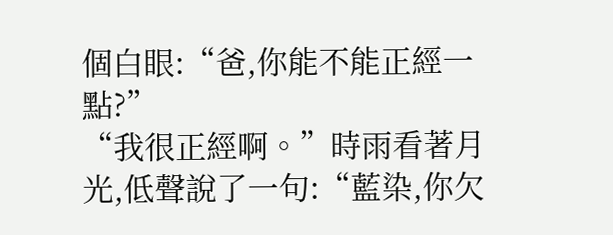個白眼:“爸,你能不能正經一點?”
“我很正經啊。”時雨看著月光,低聲說了一句:“藍染,你欠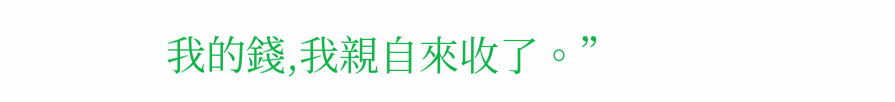我的錢,我親自來收了。”